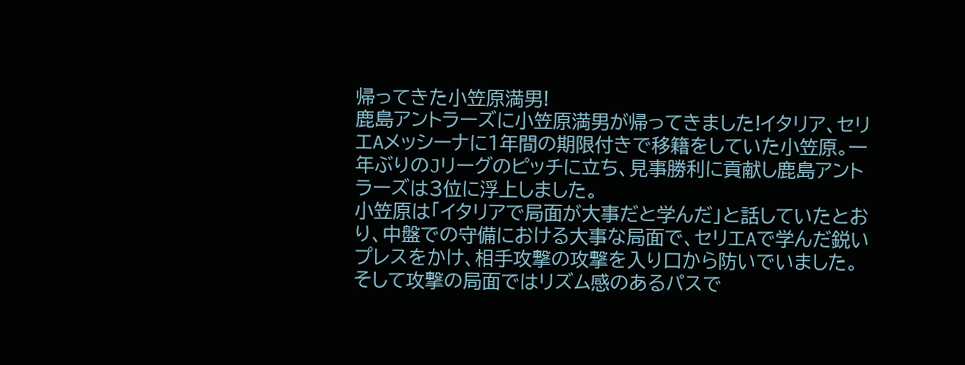帰ってきた小笠原満男!
鹿島アントラーズに小笠原満男が帰ってきました!イタリア、セリエAメッシーナに1年間の期限付きで移籍をしていた小笠原。一年ぶりのJリーグのピッチに立ち、見事勝利に貢献し鹿島アントラーズは3位に浮上しました。
小笠原は「イタリアで局面が大事だと学んだ」と話していたとおり、中盤での守備における大事な局面で、セリエAで学んだ鋭いプレスをかけ、相手攻撃の攻撃を入り口から防いでいました。そして攻撃の局面ではリズム感のあるパスで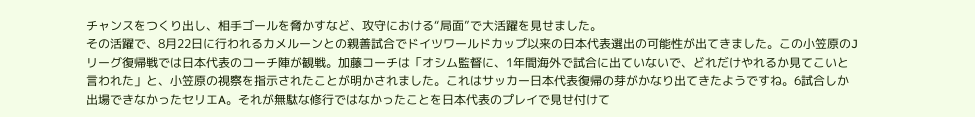チャンスをつくり出し、相手ゴールを脅かすなど、攻守における“局面”で大活躍を見せました。
その活躍で、8月22日に行われるカメルーンとの親善試合でドイツワールドカップ以来の日本代表選出の可能性が出てきました。この小笠原のJリーグ復帰戦では日本代表のコーチ陣が観戦。加藤コーチは「オシム監督に、1年間海外で試合に出ていないで、どれだけやれるか見てこいと言われた」と、小笠原の視察を指示されたことが明かされました。これはサッカー日本代表復帰の芽がかなり出てきたようですね。6試合しか出場できなかったセリエA。それが無駄な修行ではなかったことを日本代表のプレイで見せ付けて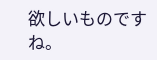欲しいものですね。